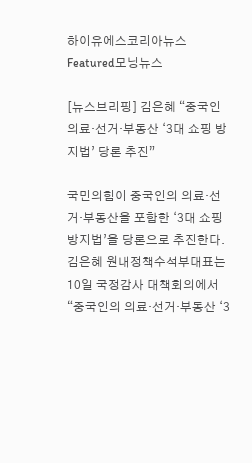하이유에스코리아뉴스
Featured모닝뉴스

[뉴스브리핑] 김은혜 “중국인 의료·선거·부동산 ‘3대 쇼핑 방지법’ 당론 추진”

국민의힘이 중국인의 의료·선거·부동산을 포함한 ‘3대 쇼핑 방지법’을 당론으로 추진한다. 김은혜 원내정책수석부대표는 10일 국정감사 대책회의에서 “중국인의 의료·선거·부동산 ‘3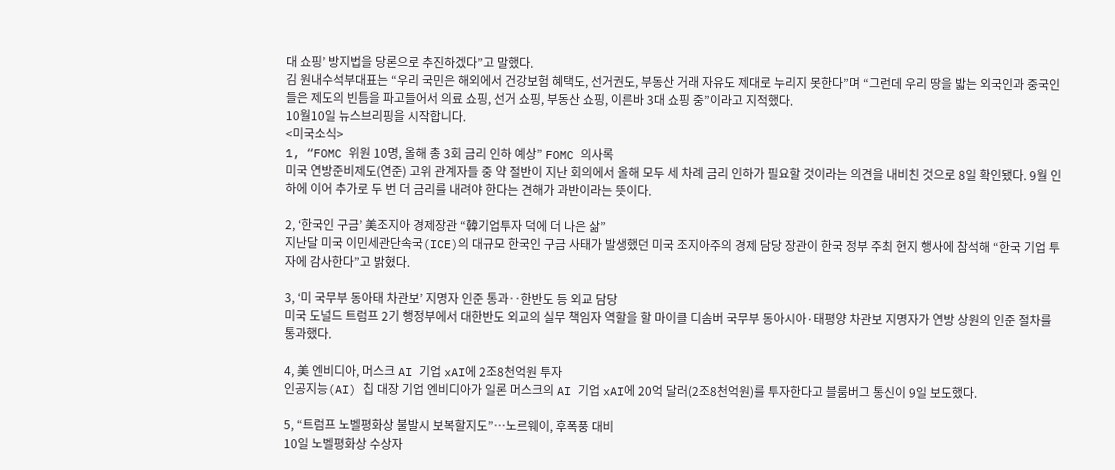대 쇼핑’ 방지법을 당론으로 추진하겠다”고 말했다.
김 원내수석부대표는 “우리 국민은 해외에서 건강보험 혜택도, 선거권도, 부동산 거래 자유도 제대로 누리지 못한다”며 “그런데 우리 땅을 밟는 외국인과 중국인들은 제도의 빈틈을 파고들어서 의료 쇼핑, 선거 쇼핑, 부동산 쇼핑, 이른바 3대 쇼핑 중”이라고 지적했다.
10월10일 뉴스브리핑을 시작합니다.
<미국소식>
1, “FOMC 위원 10명, 올해 총 3회 금리 인하 예상” FOMC 의사록
미국 연방준비제도(연준) 고위 관계자들 중 약 절반이 지난 회의에서 올해 모두 세 차례 금리 인하가 필요할 것이라는 의견을 내비친 것으로 8일 확인됐다. 9월 인하에 이어 추가로 두 번 더 금리를 내려야 한다는 견해가 과반이라는 뜻이다.

2, ‘한국인 구금’ 美조지아 경제장관 “韓기업투자 덕에 더 나은 삶”
지난달 미국 이민세관단속국(ICE)의 대규모 한국인 구금 사태가 발생했던 미국 조지아주의 경제 담당 장관이 한국 정부 주최 현지 행사에 참석해 “한국 기업 투자에 감사한다”고 밝혔다.

3, ‘미 국무부 동아태 차관보’ 지명자 인준 통과‥한반도 등 외교 담당
미국 도널드 트럼프 2기 행정부에서 대한반도 외교의 실무 책임자 역할을 할 마이클 디솜버 국무부 동아시아·태평양 차관보 지명자가 연방 상원의 인준 절차를 통과했다.

4, 美 엔비디아, 머스크 AI 기업 xAI에 2조8천억원 투자
인공지능(AI) 칩 대장 기업 엔비디아가 일론 머스크의 AI 기업 xAI에 20억 달러(2조8천억원)를 투자한다고 블룸버그 통신이 9일 보도했다.

5, “트럼프 노벨평화상 불발시 보복할지도”…노르웨이, 후폭풍 대비
10일 노벨평화상 수상자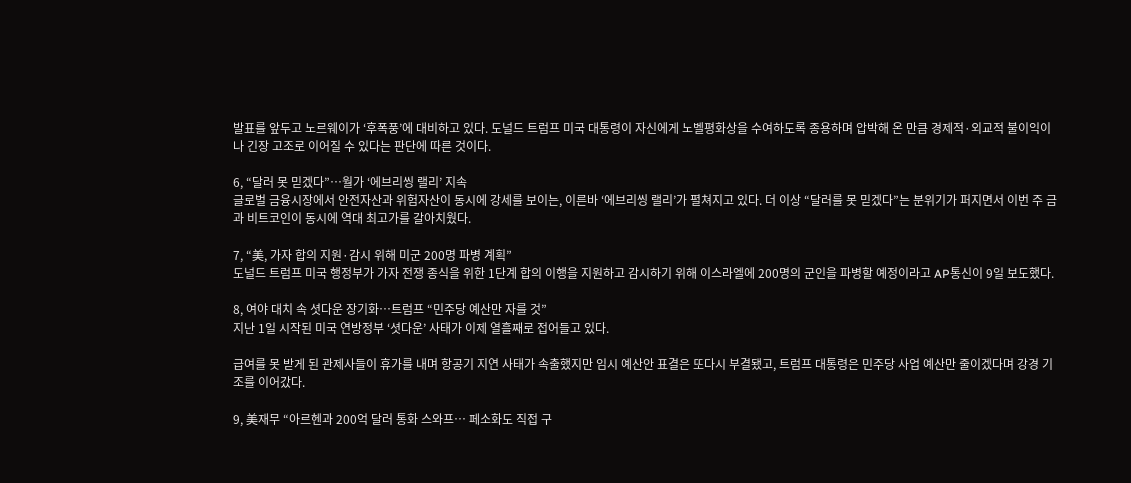발표를 앞두고 노르웨이가 ‘후폭풍’에 대비하고 있다. 도널드 트럼프 미국 대통령이 자신에게 노벨평화상을 수여하도록 종용하며 압박해 온 만큼 경제적·외교적 불이익이나 긴장 고조로 이어질 수 있다는 판단에 따른 것이다.

6, “달러 못 믿겠다”…월가 ‘에브리씽 랠리’ 지속
글로벌 금융시장에서 안전자산과 위험자산이 동시에 강세를 보이는, 이른바 ‘에브리씽 랠리’가 펼쳐지고 있다. 더 이상 “달러를 못 믿겠다”는 분위기가 퍼지면서 이번 주 금과 비트코인이 동시에 역대 최고가를 갈아치웠다.

7, “美, 가자 합의 지원·감시 위해 미군 200명 파병 계획”
도널드 트럼프 미국 행정부가 가자 전쟁 종식을 위한 1단계 합의 이행을 지원하고 감시하기 위해 이스라엘에 200명의 군인을 파병할 예정이라고 AP통신이 9일 보도했다.

8, 여야 대치 속 셧다운 장기화…트럼프 “민주당 예산만 자를 것”
지난 1일 시작된 미국 연방정부 ‘셧다운’ 사태가 이제 열흘째로 접어들고 있다.

급여를 못 받게 된 관제사들이 휴가를 내며 항공기 지연 사태가 속출했지만 임시 예산안 표결은 또다시 부결됐고, 트럼프 대통령은 민주당 사업 예산만 줄이겠다며 강경 기조를 이어갔다.

9, 美재무 “아르헨과 200억 달러 통화 스와프… 페소화도 직접 구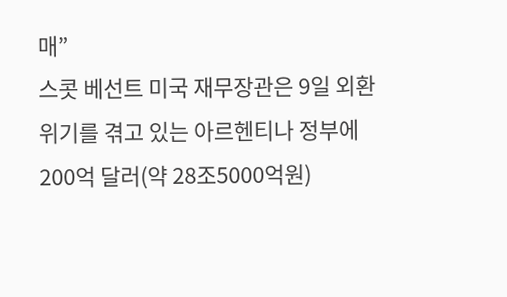매”
스콧 베선트 미국 재무장관은 9일 외환 위기를 겪고 있는 아르헨티나 정부에 200억 달러(약 28조5000억원)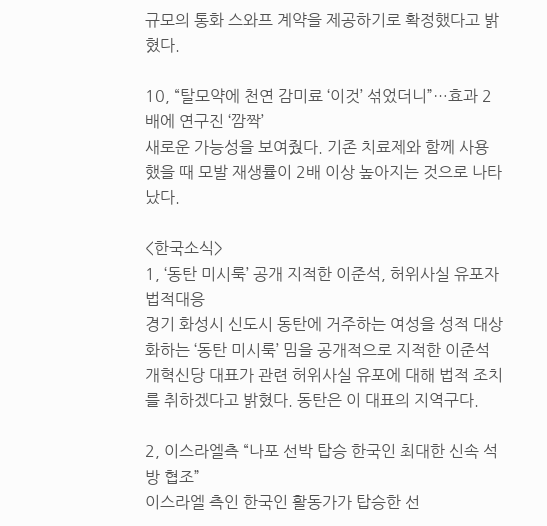규모의 통화 스와프 계약을 제공하기로 확정했다고 밝혔다.

10, “탈모약에 천연 감미료 ‘이것’ 섞었더니”…효과 2배에 연구진 ‘깜짝’
새로운 가능성을 보여줬다. 기존 치료제와 함께 사용했을 때 모발 재생률이 2배 이상 높아지는 것으로 나타났다.

<한국소식>
1, ‘동탄 미시룩’ 공개 지적한 이준석, 허위사실 유포자 법적대응
경기 화성시 신도시 동탄에 거주하는 여성을 성적 대상화하는 ‘동탄 미시룩’ 밈을 공개적으로 지적한 이준석 개혁신당 대표가 관련 허위사실 유포에 대해 법적 조치를 취하겠다고 밝혔다. 동탄은 이 대표의 지역구다.

2, 이스라엘측 “나포 선박 탑승 한국인 최대한 신속 석방 협조”
이스라엘 측인 한국인 활동가가 탑승한 선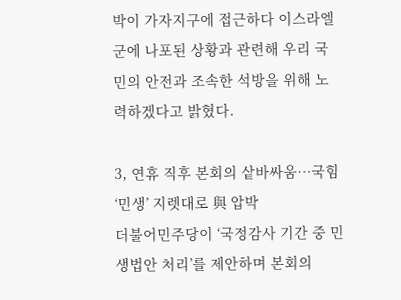박이 가자지구에 접근하다 이스라엘군에 나포된 상황과 관련해 우리 국민의 안전과 조속한 석방을 위해 노력하겠다고 밝혔다.

3, 연휴 직후 본회의 샅바싸움…국힘 ‘민생’ 지렛대로 與 압박
더불어민주당이 ‘국정감사 기간 중 민생법안 처리’를 제안하며 본회의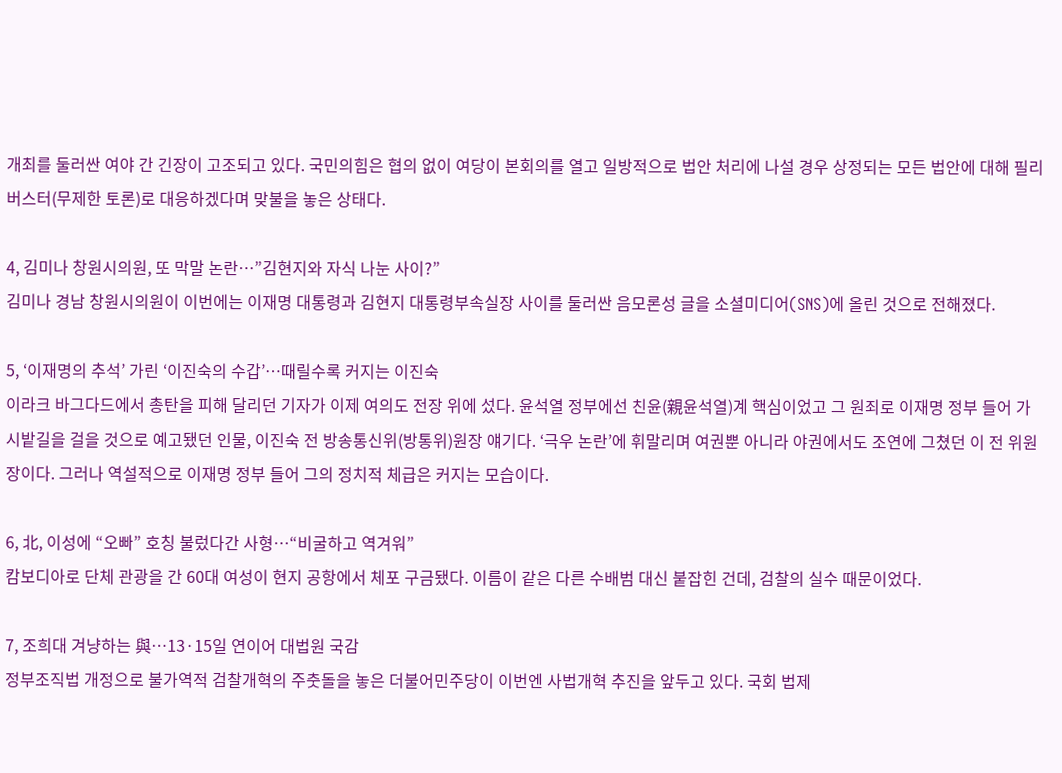개최를 둘러싼 여야 간 긴장이 고조되고 있다. 국민의힘은 협의 없이 여당이 본회의를 열고 일방적으로 법안 처리에 나설 경우 상정되는 모든 법안에 대해 필리버스터(무제한 토론)로 대응하겠다며 맞불을 놓은 상태다.

4, 김미나 창원시의원, 또 막말 논란…”김현지와 자식 나눈 사이?”
김미나 경남 창원시의원이 이번에는 이재명 대통령과 김현지 대통령부속실장 사이를 둘러싼 음모론성 글을 소셜미디어(SNS)에 올린 것으로 전해졌다.

5, ‘이재명의 추석’ 가린 ‘이진숙의 수갑’…때릴수록 커지는 이진숙
이라크 바그다드에서 총탄을 피해 달리던 기자가 이제 여의도 전장 위에 섰다. 윤석열 정부에선 친윤(親윤석열)계 핵심이었고 그 원죄로 이재명 정부 들어 가시밭길을 걸을 것으로 예고됐던 인물, 이진숙 전 방송통신위(방통위)원장 얘기다. ‘극우 논란’에 휘말리며 여권뿐 아니라 야권에서도 조연에 그쳤던 이 전 위원장이다. 그러나 역설적으로 이재명 정부 들어 그의 정치적 체급은 커지는 모습이다.

6, 北, 이성에 “오빠” 호칭 불렀다간 사형…“비굴하고 역겨워”
캄보디아로 단체 관광을 간 60대 여성이 현지 공항에서 체포 구금됐다. 이름이 같은 다른 수배범 대신 붙잡힌 건데, 검찰의 실수 때문이었다.

7, 조희대 겨냥하는 與…13·15일 연이어 대법원 국감
정부조직법 개정으로 불가역적 검찰개혁의 주춧돌을 놓은 더불어민주당이 이번엔 사법개혁 추진을 앞두고 있다. 국회 법제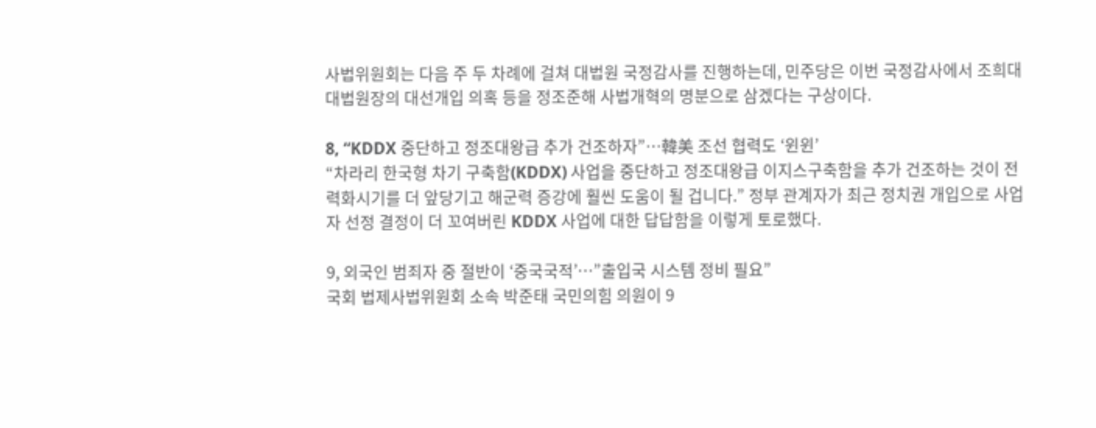사법위원회는 다음 주 두 차례에 걸쳐 대법원 국정감사를 진행하는데, 민주당은 이번 국정감사에서 조희대 대법원장의 대선개입 의혹 등을 정조준해 사법개혁의 명분으로 삼겠다는 구상이다.

8, “KDDX 중단하고 정조대왕급 추가 건조하자”…韓美 조선 협력도 ‘윈윈’
“차라리 한국형 차기 구축함(KDDX) 사업을 중단하고 정조대왕급 이지스구축함을 추가 건조하는 것이 전력화시기를 더 앞당기고 해군력 증강에 훨씬 도움이 될 겁니다.” 정부 관계자가 최근 정치권 개입으로 사업자 선정 결정이 더 꼬여버린 KDDX 사업에 대한 답답함을 이렇게 토로했다.

9, 외국인 범죄자 중 절반이 ‘중국국적’…”출입국 시스템 정비 필요”
국회 법제사법위원회 소속 박준태 국민의힘 의원이 9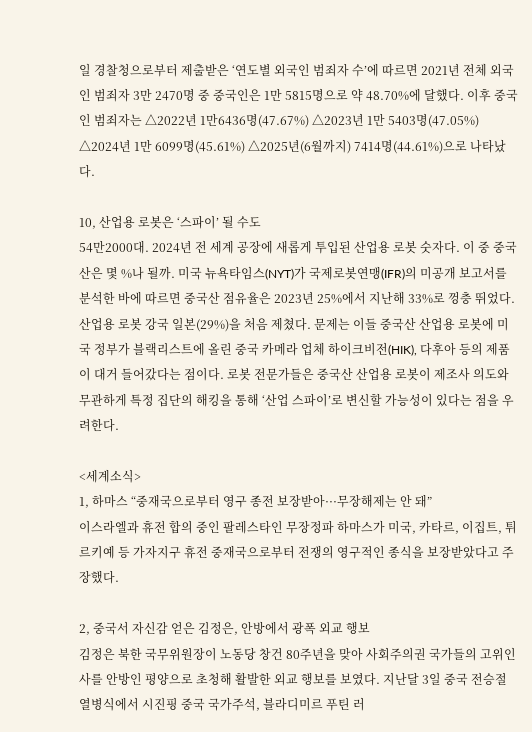일 경찰청으로부터 제출받은 ‘연도별 외국인 범죄자 수’에 따르면 2021년 전체 외국인 범죄자 3만 2470명 중 중국인은 1만 5815명으로 약 48.70%에 달했다. 이후 중국인 범죄자는 △2022년 1만6436명(47.67%) △2023년 1만 5403명(47.05%) △2024년 1만 6099명(45.61%) △2025년(6월까지) 7414명(44.61%)으로 나타났다.

10, 산업용 로봇은 ‘스파이’ 될 수도
54만2000대. 2024년 전 세계 공장에 새롭게 투입된 산업용 로봇 숫자다. 이 중 중국산은 몇 %나 될까. 미국 뉴욕타임스(NYT)가 국제로봇연맹(IFR)의 미공개 보고서를 분석한 바에 따르면 중국산 점유율은 2023년 25%에서 지난해 33%로 껑충 뛰었다. 산업용 로봇 강국 일본(29%)을 처음 제쳤다. 문제는 이들 중국산 산업용 로봇에 미국 정부가 블랙리스트에 올린 중국 카메라 업체 하이크비전(HIK), 다후아 등의 제품이 대거 들어갔다는 점이다. 로봇 전문가들은 중국산 산업용 로봇이 제조사 의도와 무관하게 특정 집단의 해킹을 통해 ‘산업 스파이’로 변신할 가능성이 있다는 점을 우려한다.

<세계소식>
1, 하마스 “중재국으로부터 영구 종전 보장받아···무장해제는 안 돼”
이스라엘과 휴전 합의 중인 팔레스타인 무장정파 하마스가 미국, 카타르, 이집트, 튀르키예 등 가자지구 휴전 중재국으로부터 전쟁의 영구적인 종식을 보장받았다고 주장했다.

2, 중국서 자신감 얻은 김정은, 안방에서 광폭 외교 행보
김정은 북한 국무위원장이 노동당 창건 80주년을 맞아 사회주의권 국가들의 고위인사를 안방인 평양으로 초청해 활발한 외교 행보를 보였다. 지난달 3일 중국 전승절 열병식에서 시진핑 중국 국가주석, 블라디미르 푸틴 러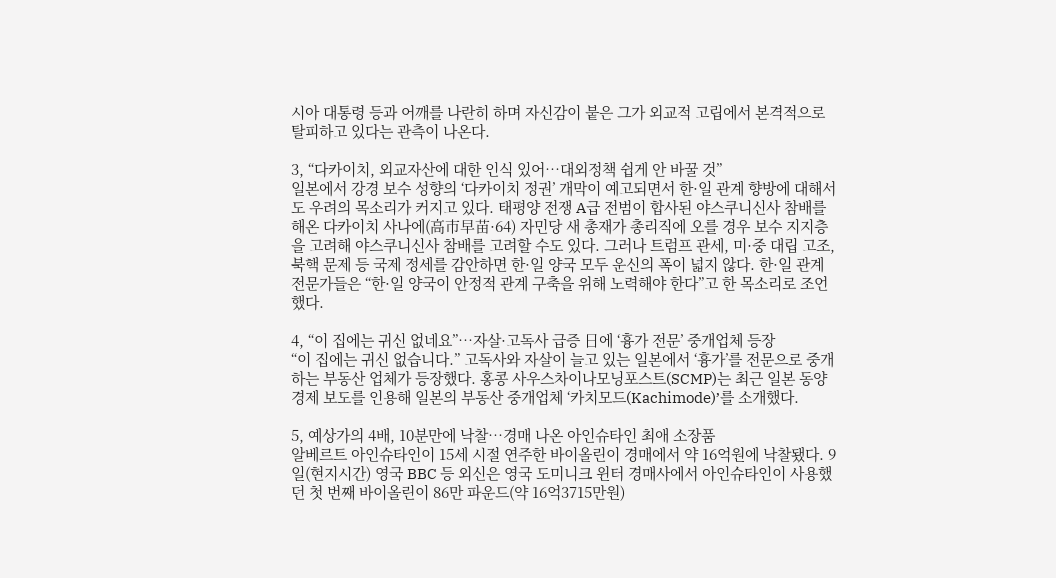시아 대통령 등과 어깨를 나란히 하며 자신감이 붙은 그가 외교적 고립에서 본격적으로 탈피하고 있다는 관측이 나온다.

3, “다카이치, 외교자산에 대한 인식 있어…대외정책 쉽게 안 바꿀 것”
일본에서 강경 보수 성향의 ‘다카이치 정권’ 개막이 예고되면서 한·일 관계 향방에 대해서도 우려의 목소리가 커지고 있다. 태평양 전쟁 A급 전범이 합사된 야스쿠니신사 참배를 해온 다카이치 사나에(高市早苗·64) 자민당 새 총재가 총리직에 오를 경우 보수 지지층을 고려해 야스쿠니신사 참배를 고려할 수도 있다. 그러나 트럼프 관세, 미·중 대립 고조, 북핵 문제 등 국제 정세를 감안하면 한·일 양국 모두 운신의 폭이 넓지 않다. 한·일 관계 전문가들은 “한·일 양국이 안정적 관계 구축을 위해 노력해야 한다”고 한 목소리로 조언했다.

4, “이 집에는 귀신 없네요”…자살·고독사 급증 日에 ‘흉가 전문’ 중개업체 등장
“이 집에는 귀신 없습니다.” 고독사와 자살이 늘고 있는 일본에서 ‘흉가’를 전문으로 중개하는 부동산 업체가 등장했다. 홍콩 사우스차이나모닝포스트(SCMP)는 최근 일본 동양경제 보도를 인용해 일본의 부동산 중개업체 ‘카치모드(Kachimode)’를 소개했다.

5, 예상가의 4배, 10분만에 낙찰…경매 나온 아인슈타인 최애 소장품
알베르트 아인슈타인이 15세 시절 연주한 바이올린이 경매에서 약 16억원에 낙찰됐다. 9일(현지시간) 영국 BBC 등 외신은 영국 도미니크 윈터 경매사에서 아인슈타인이 사용했던 첫 번째 바이올린이 86만 파운드(약 16억3715만원)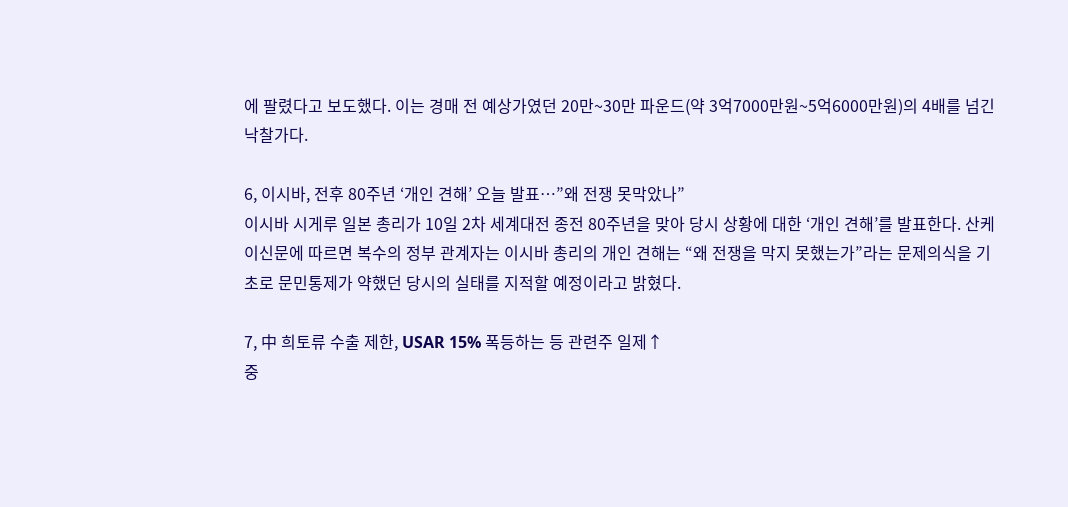에 팔렸다고 보도했다. 이는 경매 전 예상가였던 20만~30만 파운드(약 3억7000만원~5억6000만원)의 4배를 넘긴 낙찰가다.

6, 이시바, 전후 80주년 ‘개인 견해’ 오늘 발표…”왜 전쟁 못막았나”
이시바 시게루 일본 총리가 10일 2차 세계대전 종전 80주년을 맞아 당시 상황에 대한 ‘개인 견해’를 발표한다. 산케이신문에 따르면 복수의 정부 관계자는 이시바 총리의 개인 견해는 “왜 전쟁을 막지 못했는가”라는 문제의식을 기초로 문민통제가 약했던 당시의 실태를 지적할 예정이라고 밝혔다.

7, 中 희토류 수출 제한, USAR 15% 폭등하는 등 관련주 일제↑
중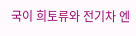국이 희토류와 전기차 엔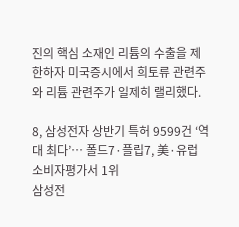진의 핵심 소재인 리튬의 수출을 제한하자 미국증시에서 희토류 관련주와 리튬 관련주가 일제히 랠리했다.

8, 삼성전자 상반기 특허 9599건 ‘역대 최다’… 폴드7·플립7, 美·유럽 소비자평가서 1위
삼성전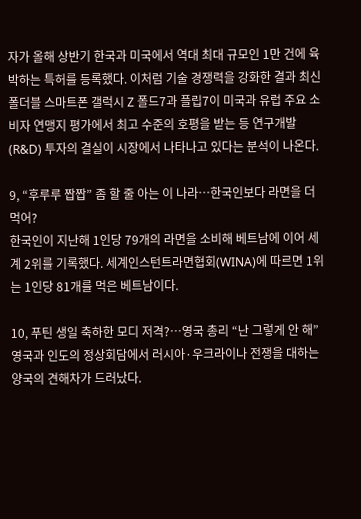자가 올해 상반기 한국과 미국에서 역대 최대 규모인 1만 건에 육박하는 특허를 등록했다. 이처럼 기술 경쟁력을 강화한 결과 최신 폴더블 스마트폰 갤럭시 Z 폴드7과 플립7이 미국과 유럽 주요 소비자 연맹지 평가에서 최고 수준의 호평을 받는 등 연구개발(R&D) 투자의 결실이 시장에서 나타나고 있다는 분석이 나온다.

9, “후루루 짭짭” 좀 할 줄 아는 이 나라…한국인보다 라면을 더 먹어?
한국인이 지난해 1인당 79개의 라면을 소비해 베트남에 이어 세계 2위를 기록했다. 세계인스턴트라면협회(WINA)에 따르면 1위는 1인당 81개를 먹은 베트남이다.

10, 푸틴 생일 축하한 모디 저격?…영국 총리 “난 그렇게 안 해”
영국과 인도의 정상회담에서 러시아·우크라이나 전쟁을 대하는 양국의 견해차가 드러났다.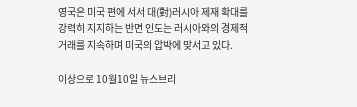영국은 미국 편에 서서 대(對)러시아 제재 확대를 강력히 지지하는 반면 인도는 러시아와의 경제적 거래를 지속하며 미국의 압박에 맞서고 있다.

이상으로 10월10일 뉴스브리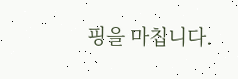핑을 마칩니다.